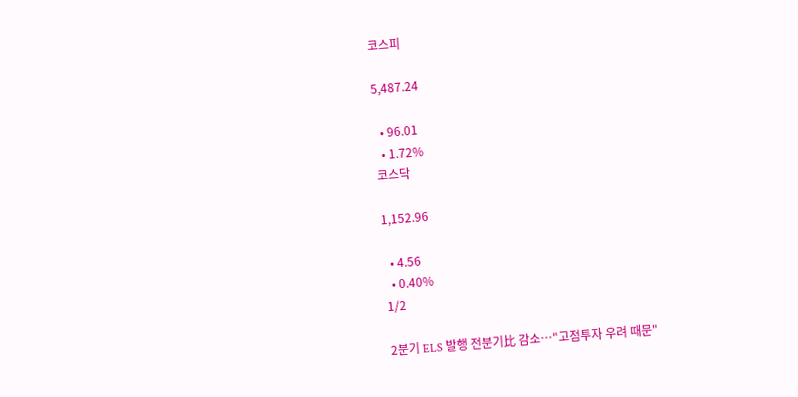코스피

5,487.24

  • 96.01
  • 1.72%
코스닥

1,152.96

  • 4.56
  • 0.40%
1/2

2분기 ELS 발행 전분기比 감소…"고점투자 우려 때문"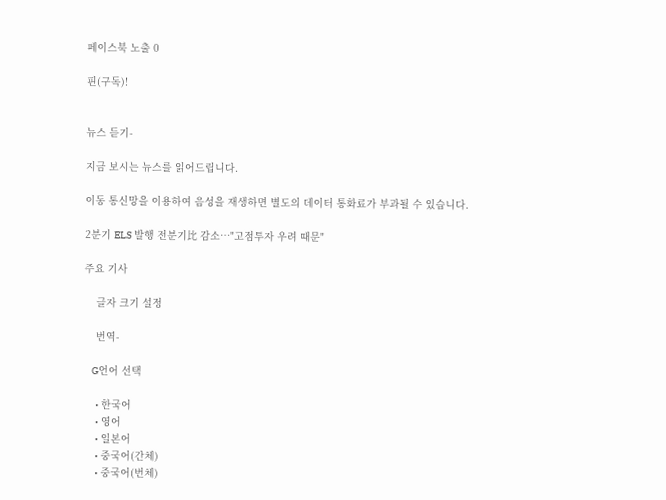페이스북 노출 0

핀(구독)!


뉴스 듣기-

지금 보시는 뉴스를 읽어드립니다.

이동 통신망을 이용하여 음성을 재생하면 별도의 데이터 통화료가 부과될 수 있습니다.

2분기 ELS 발행 전분기比 감소…"고점투자 우려 때문"

주요 기사

    글자 크기 설정

    번역-

    G언어 선택

    • 한국어
    • 영어
    • 일본어
    • 중국어(간체)
    • 중국어(번체)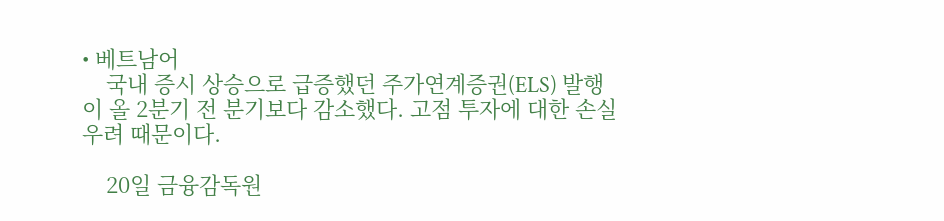• 베트남어
    국내 증시 상승으로 급증했던 주가연계증권(ELS) 발행이 올 2분기 전 분기보다 감소했다. 고점 투자에 대한 손실 우려 때문이다.

    20일 금융감독원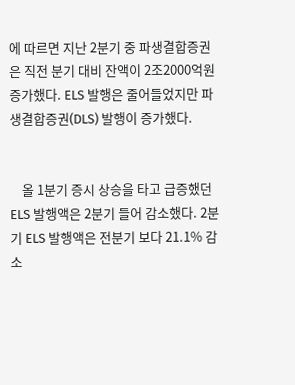에 따르면 지난 2분기 중 파생결합증권은 직전 분기 대비 잔액이 2조2000억원 증가했다. ELS 발행은 줄어들었지만 파생결합증권(DLS) 발행이 증가했다.


    올 1분기 증시 상승을 타고 급증했던 ELS 발행액은 2분기 들어 감소했다. 2분기 ELS 발행액은 전분기 보다 21.1% 감소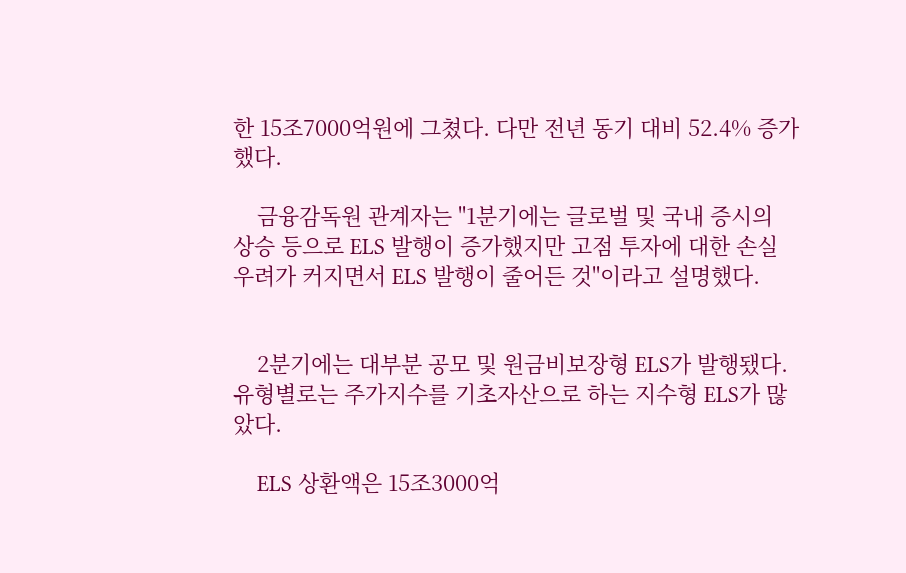한 15조7000억원에 그쳤다. 다만 전년 동기 대비 52.4% 증가했다.

    금융감독원 관계자는 "1분기에는 글로벌 및 국내 증시의 상승 등으로 ELS 발행이 증가했지만 고점 투자에 대한 손실 우려가 커지면서 ELS 발행이 줄어든 것"이라고 설명했다.


    2분기에는 대부분 공모 및 원금비보장형 ELS가 발행됐다. 유형별로는 주가지수를 기초자산으로 하는 지수형 ELS가 많았다.

    ELS 상환액은 15조3000억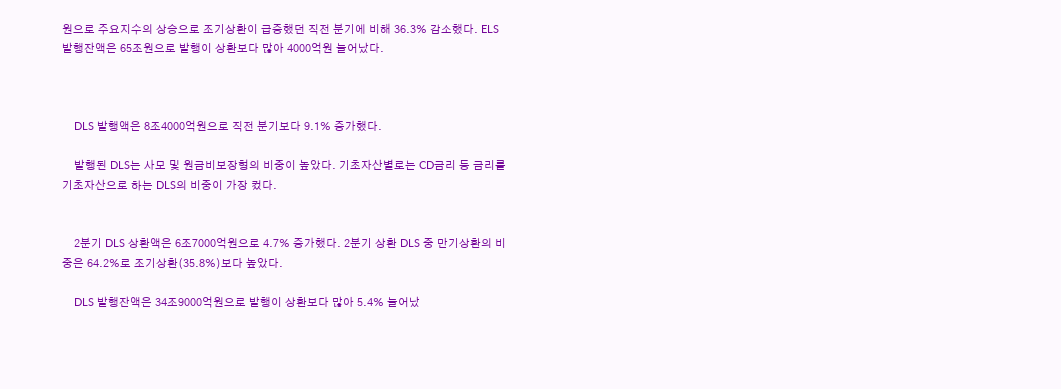원으로 주요지수의 상승으로 조기상환이 급증했던 직전 분기에 비해 36.3% 감소했다. ELS 발행잔액은 65조원으로 발행이 상환보다 많아 4000억원 늘어났다.



    DLS 발행액은 8조4000억원으로 직전 분기보다 9.1% 증가했다.

    발행된 DLS는 사모 및 원금비보장형의 비중이 높았다. 기초자산별로는 CD금리 등 금리를 기초자산으로 하는 DLS의 비중이 가장 컸다.


    2분기 DLS 상환액은 6조7000억원으로 4.7% 증가했다. 2분기 상환 DLS 중 만기상환의 비중은 64.2%로 조기상환(35.8%)보다 높았다.

    DLS 발행잔액은 34조9000억원으로 발행이 상환보다 많아 5.4% 늘어났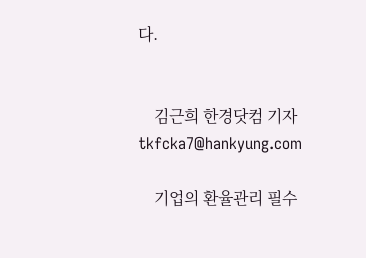다.


    김근희 한경닷컴 기자 tkfcka7@hankyung.com

    기업의 환율관리 필수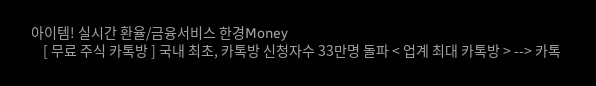아이템! 실시간 환율/금융서비스 한경Money
    [ 무료 주식 카톡방 ] 국내 최초, 카톡방 신청자수 33만명 돌파 < 업계 최대 카톡방 > --> 카톡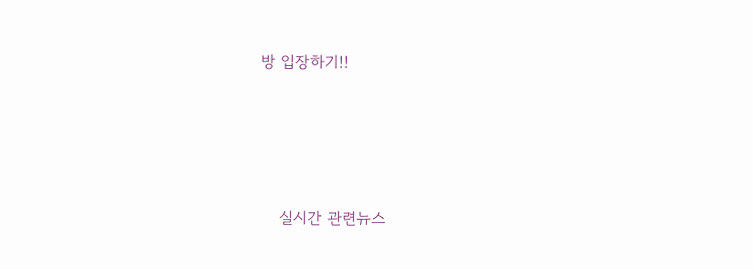방 입장하기!!





    실시간 관련뉴스